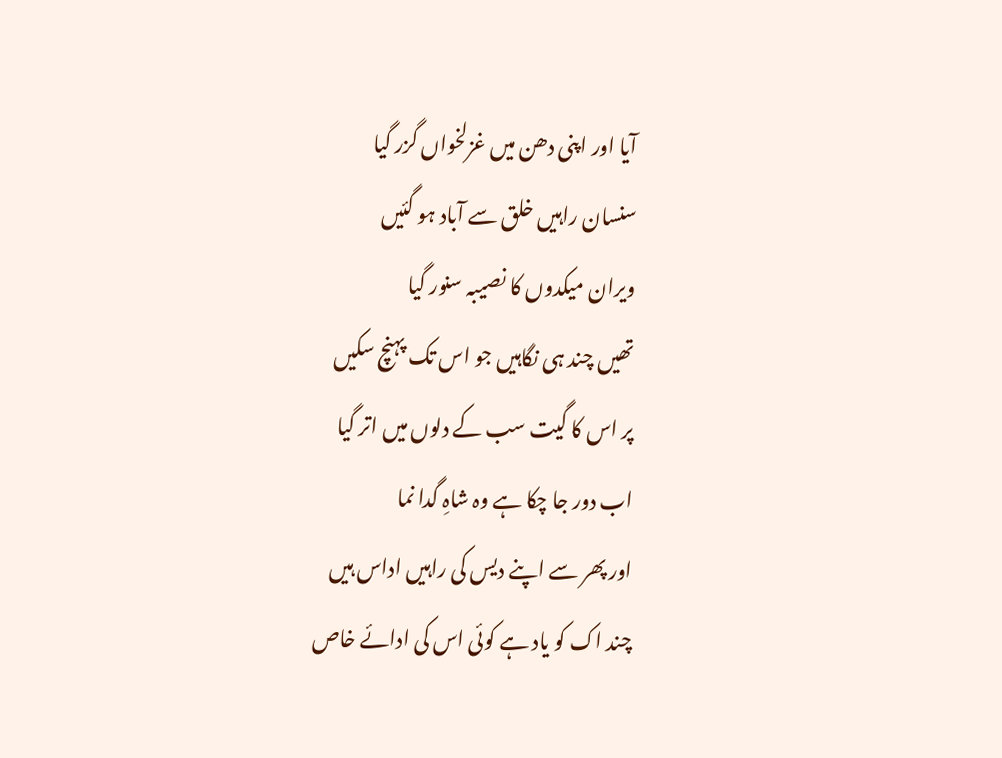آیا اور اپنی دھن میں غزلخواں گزر گیا
سنسان راہیں خلق سے آباد ہو گئیں
ویران میکدوں کا نصیبہ سنور گیا
تھیں چند ہی نگاہیں جو اس تک پہنچ سکیں
پر اس کا گیت سب کے دلوں میں اتر گیا
اب دور جا چکا ہے وہ شاہِ گدا نما
اور پھر سے اپنے دیس کی راہیں اداس ہیں
چند اک کو یاد ہے کوئی اس کی ادائے خاص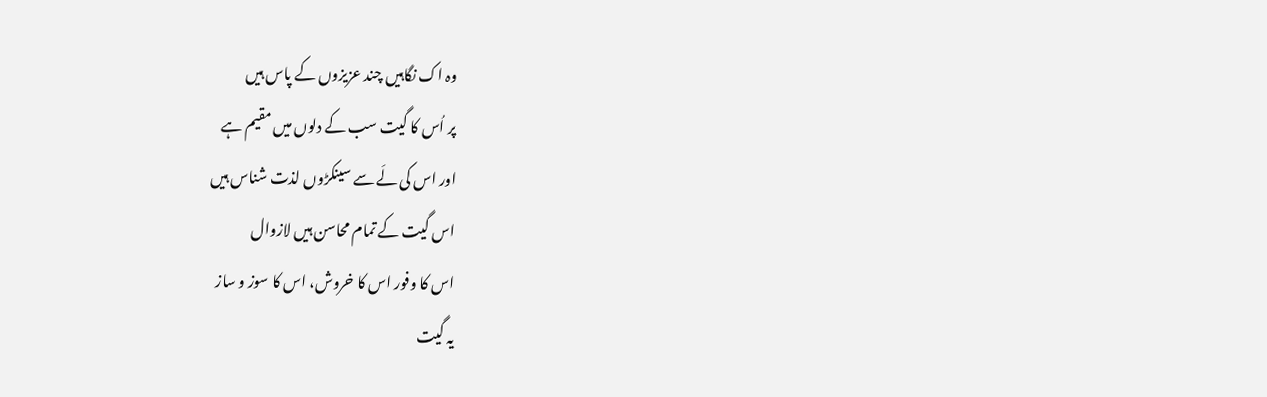وہ اک نگاہیں چند عزیزوں کے پاس ہیں
پر اُس کا گیت سب کے دلوں میں مقیم ہے
اور اس کی لَے سے سینکڑوں لذت شناس ہیں
اس گیت کے تمام محاسن ہیں لازوال
اس کا وفور اس کا خروش، اس کا سوز و ساز
یہ گیت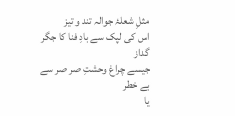مثلِ شعلۂ جوالہ تند و تیز
اس کی لپک سے بادِ فنا کا جگر گداز
جیسے چراغ وحشتِ صر صر سے بے خطر
یا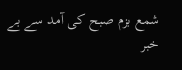شمع بزم صبح کی آمد سے بے خبر